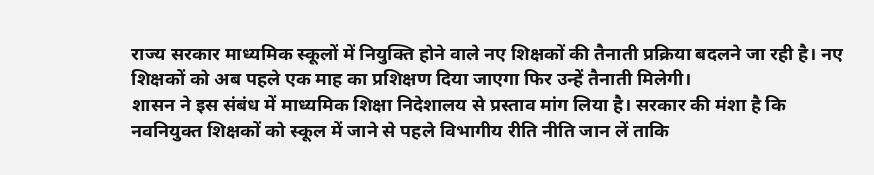राज्य सरकार माध्यमिक स्कूलों में नियुक्ति होने वाले नए शिक्षकों की तैनाती प्रक्रिया बदलने जा रही है। नए शिक्षकों को अब पहले एक माह का प्रशिक्षण दिया जाएगा फिर उन्हें तैनाती मिलेगी।
शासन ने इस संबंध में माध्यमिक शिक्षा निदेशालय से प्रस्ताव मांग लिया है। सरकार की मंशा है कि नवनियुक्त शिक्षकों को स्कूल में जाने से पहले विभागीय रीति नीति जान लें ताकि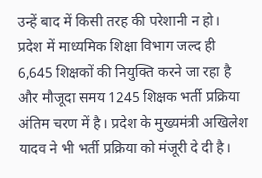उन्हें बाद में किसी तरह की परेशानी न हो।
प्रदेश में माध्यमिक शिक्षा विभाग जल्द ही 6,645 शिक्षकों की नियुक्ति करने जा रहा है और मौजूदा समय 1245 शिक्षक भर्ती प्रक्रिया अंतिम चरण में है। प्रदेश के मुख्यमंत्री अखिलेश यादव ने भी भर्ती प्रक्रिया को मंजूरी दे दी है।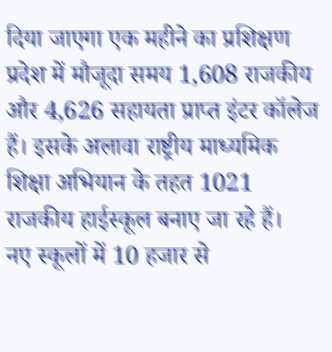दिया जाएगा एक महीने का प्रशिक्षण
प्रदेश में मौजूदा समय 1,608 राजकीय और 4,626 सहायता प्राप्त इंटर कॉलेज हैं। इसके अलावा राष्ट्रीय माध्यमिक शिक्षा अभियान के तहत 1021 राजकीय हाईस्कूल बनाए जा रहे हैं।
नए स्कूलों में 10 हजार से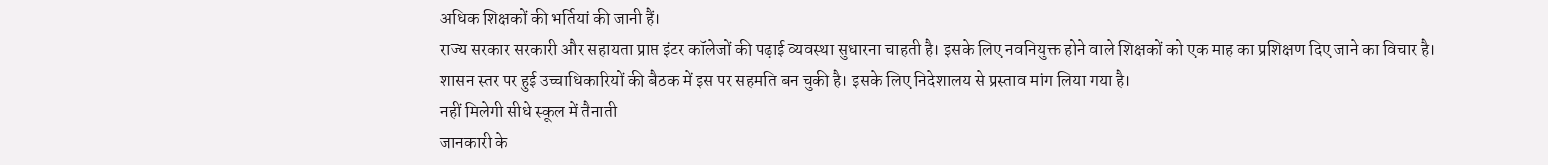अधिक शिक्षकों की भर्तियां की जानी हैं।
राज्य सरकार सरकारी और सहायता प्राप्त इंटर कॉलेजों की पढ़ाई व्यवस्था सुधारना चाहती है। इसके लिए नवनियुक्त होने वाले शिक्षकों को एक माह का प्रशिक्षण दिए जाने का विचार है।
शासन स्तर पर हुई उच्चाधिकारियों की बैठक में इस पर सहमति बन चुकी है। इसके लिए निदेशालय से प्रस्ताव मांग लिया गया है।
नहीं मिलेगी सीधे स्कूल में तैनाती
जानकारी के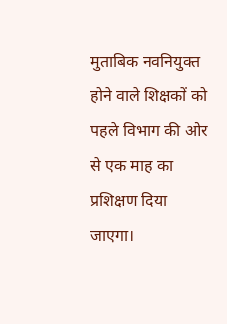मुताबिक नवनियुक्त होने वाले शिक्षकों को पहले विभाग की ओर से एक माह का प्रशिक्षण दिया जाएगा।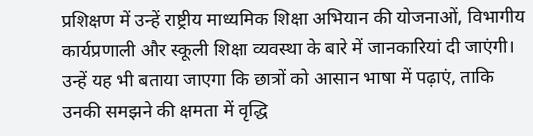प्रशिक्षण में उन्हें राष्ट्रीय माध्यमिक शिक्षा अभियान की योजनाओं, विभागीय कार्यप्रणाली और स्कूली शिक्षा व्यवस्था के बारे में जानकारियां दी जाएंगी।
उन्हें यह भी बताया जाएगा कि छात्रों को आसान भाषा में पढ़ाएं, ताकि उनकी समझने की क्षमता में वृद्धि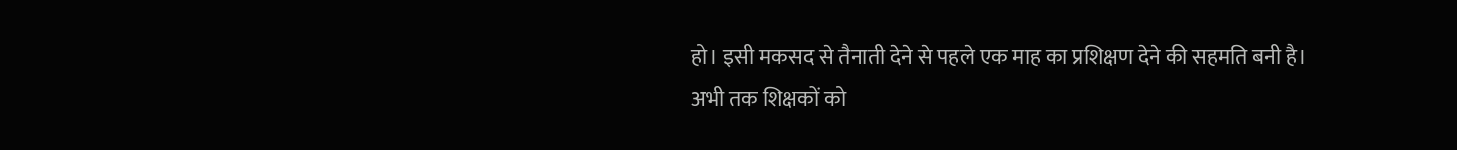हो। इसी मकसद से तैनाती देने से पहले एक माह का प्रशिक्षण देने की सहमति बनी है।
अभी तक शिक्षकों को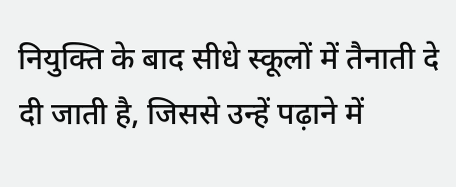नियुक्ति के बाद सीधे स्कूलों में तैनाती दे दी जाती है, जिससे उन्हें पढ़ाने में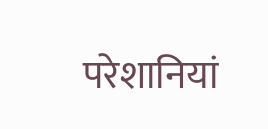परेशानियां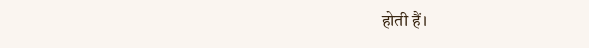होती हैं।